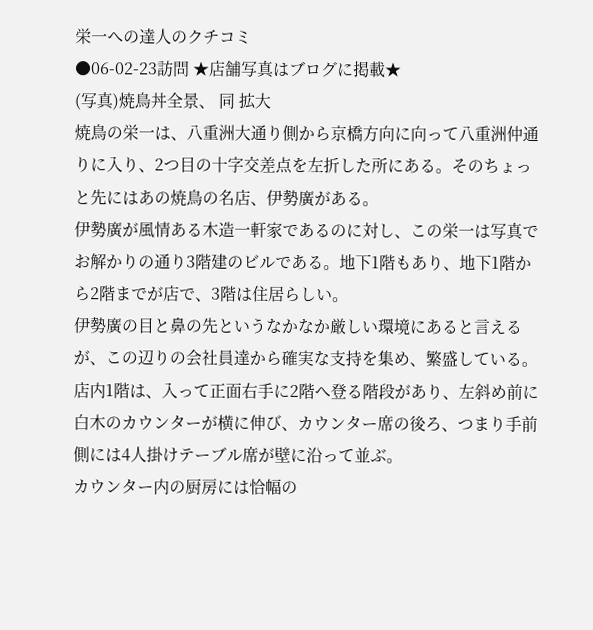栄一への達人のクチコミ
●06-02-23訪問 ★店舗写真はブログに掲載★
(写真)焼鳥丼全景、 同 拡大
焼鳥の栄一は、八重洲大通り側から京橋方向に向って八重洲仲通りに入り、2つ目の十字交差点を左折した所にある。そのちょっと先にはあの焼鳥の名店、伊勢廣がある。
伊勢廣が風情ある木造一軒家であるのに対し、この栄一は写真でお解かりの通り3階建のビルである。地下1階もあり、地下1階から2階までが店で、3階は住居らしい。
伊勢廣の目と鼻の先というなかなか厳しい環境にあると言えるが、この辺りの会社員達から確実な支持を集め、繁盛している。
店内1階は、入って正面右手に2階へ登る階段があり、左斜め前に白木のカウンターが横に伸び、カウンター席の後ろ、つまり手前側には4人掛けテーブル席が壁に沿って並ぶ。
カウンター内の厨房には恰幅の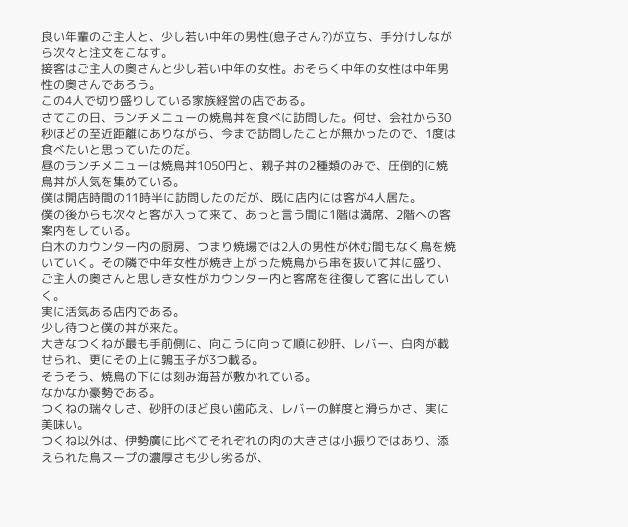良い年輩のご主人と、少し若い中年の男性(息子さん?)が立ち、手分けしながら次々と注文をこなす。
接客はご主人の奥さんと少し若い中年の女性。おそらく中年の女性は中年男性の奥さんであろう。
この4人で切り盛りしている家族経営の店である。
さてこの日、ランチメニューの焼鳥丼を食べに訪問した。何せ、会社から30秒ほどの至近距離にありながら、今まで訪問したことが無かったので、1度は食べたいと思っていたのだ。
昼のランチメニューは焼鳥丼1050円と、親子丼の2種類のみで、圧倒的に焼鳥丼が人気を集めている。
僕は開店時間の11時半に訪問したのだが、既に店内には客が4人居た。
僕の後からも次々と客が入って来て、あっと言う間に1階は満席、2階への客案内をしている。
白木のカウンター内の厨房、つまり焼場では2人の男性が休む間もなく鳥を焼いていく。その隣で中年女性が焼き上がった焼鳥から串を抜いて丼に盛り、ご主人の奥さんと思しき女性がカウンター内と客席を往復して客に出していく。
実に活気ある店内である。
少し待つと僕の丼が来た。
大きなつくねが最も手前側に、向こうに向って順に砂肝、レバー、白肉が載せられ、更にその上に鶉玉子が3つ載る。
そうそう、焼鳥の下には刻み海苔が敷かれている。
なかなか豪勢である。
つくねの瑞々しさ、砂肝のほど良い歯応え、レバーの鮮度と滑らかさ、実に美味い。
つくね以外は、伊勢廣に比べてそれぞれの肉の大きさは小振りではあり、添えられた鳥スープの濃厚さも少し劣るが、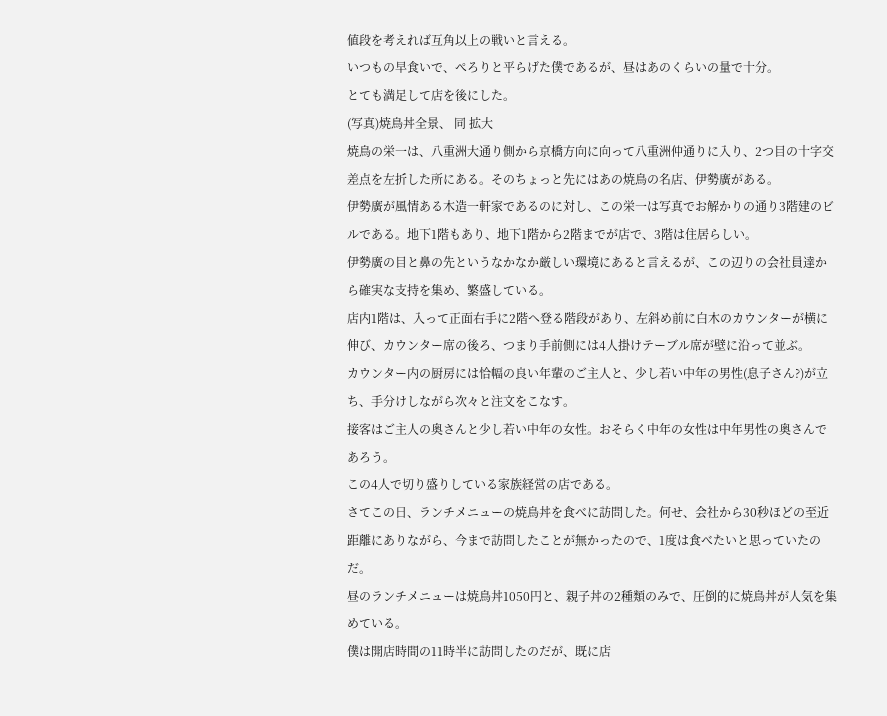値段を考えれば互角以上の戦いと言える。
いつもの早食いで、ぺろりと平らげた僕であるが、昼はあのくらいの量で十分。
とても満足して店を後にした。
(写真)焼鳥丼全景、 同 拡大
焼鳥の栄一は、八重洲大通り側から京橋方向に向って八重洲仲通りに入り、2つ目の十字交差点を左折した所にある。そのちょっと先にはあの焼鳥の名店、伊勢廣がある。
伊勢廣が風情ある木造一軒家であるのに対し、この栄一は写真でお解かりの通り3階建のビルである。地下1階もあり、地下1階から2階までが店で、3階は住居らしい。
伊勢廣の目と鼻の先というなかなか厳しい環境にあると言えるが、この辺りの会社員達から確実な支持を集め、繁盛している。
店内1階は、入って正面右手に2階へ登る階段があり、左斜め前に白木のカウンターが横に伸び、カウンター席の後ろ、つまり手前側には4人掛けテーブル席が壁に沿って並ぶ。
カウンター内の厨房には恰幅の良い年輩のご主人と、少し若い中年の男性(息子さん?)が立ち、手分けしながら次々と注文をこなす。
接客はご主人の奥さんと少し若い中年の女性。おそらく中年の女性は中年男性の奥さんであろう。
この4人で切り盛りしている家族経営の店である。
さてこの日、ランチメニューの焼鳥丼を食べに訪問した。何せ、会社から30秒ほどの至近距離にありながら、今まで訪問したことが無かったので、1度は食べたいと思っていたのだ。
昼のランチメニューは焼鳥丼1050円と、親子丼の2種類のみで、圧倒的に焼鳥丼が人気を集めている。
僕は開店時間の11時半に訪問したのだが、既に店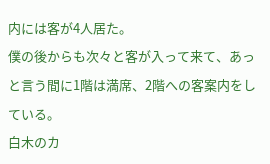内には客が4人居た。
僕の後からも次々と客が入って来て、あっと言う間に1階は満席、2階への客案内をしている。
白木のカ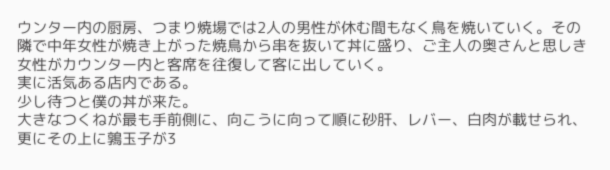ウンター内の厨房、つまり焼場では2人の男性が休む間もなく鳥を焼いていく。その隣で中年女性が焼き上がった焼鳥から串を抜いて丼に盛り、ご主人の奥さんと思しき女性がカウンター内と客席を往復して客に出していく。
実に活気ある店内である。
少し待つと僕の丼が来た。
大きなつくねが最も手前側に、向こうに向って順に砂肝、レバー、白肉が載せられ、更にその上に鶉玉子が3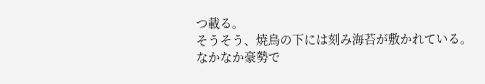つ載る。
そうそう、焼鳥の下には刻み海苔が敷かれている。
なかなか豪勢で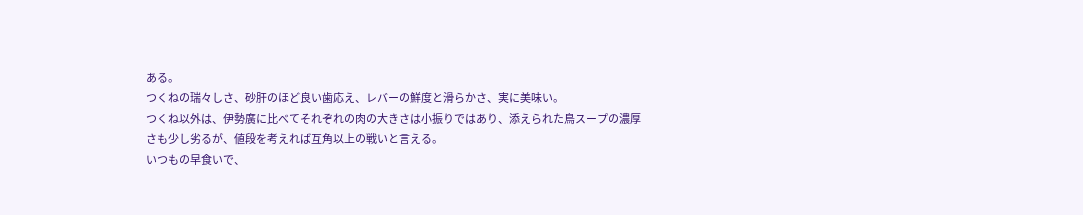ある。
つくねの瑞々しさ、砂肝のほど良い歯応え、レバーの鮮度と滑らかさ、実に美味い。
つくね以外は、伊勢廣に比べてそれぞれの肉の大きさは小振りではあり、添えられた鳥スープの濃厚さも少し劣るが、値段を考えれば互角以上の戦いと言える。
いつもの早食いで、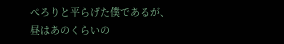ぺろりと平らげた僕であるが、昼はあのくらいの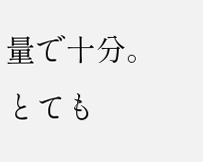量で十分。
とても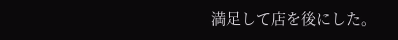満足して店を後にした。